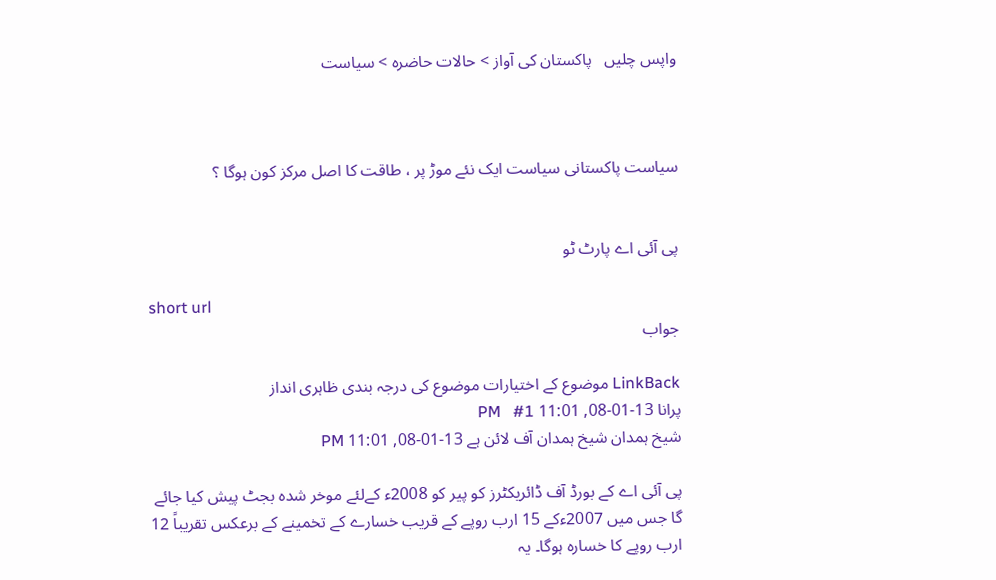واپس چلیں   پاکستان کی آواز > حالات حاضرہ > سیاست



سیاست پاکستانی سیاست ایک نئے موڑ پر ، طاقت کا اصل مرکز کون ہوگا ؟


پی آئی اے پارٹ‌ ٹو

short url
جواب

LinkBack موضوع کے اختیارات موضوع کی درجہ بندی ظاہری انداز
پرانا 13-01-08, 11:01 PM   #1
شیخ ہمدان شیخ ہمدان آف لائن ہے 13-01-08, 11:01 PM

پی آئی اے کے بورڈ آف ڈائریکٹرز کو پیر کو 2008ء کےلئے موخر شدہ بجٹ پیش کیا جائے گا جس میں 2007ءکے 15 ارب روپے کے قریب خسارے کے تخمینے کے برعکس تقریباً 12 ارب روپے کا خسارہ ہوگا۔ یہ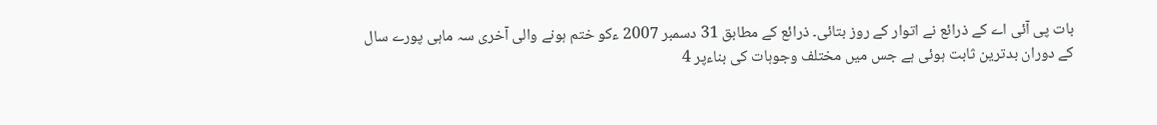بات پی آئی اے کے ذرائع نے اتوار کے روز بتائی۔ ذرائع کے مطابق 31 دسمبر 2007 ءکو ختم ہونے والی آخری سہ ماہی پورے سال کے دوران بدترین ثابت ہوئی ہے جس میں مختلف وجوہات کی بناءپر 4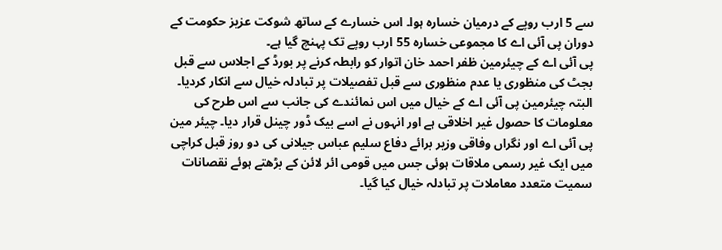سے 5 ارب روپے کے درمیان خسارہ ہوا۔ اس خسارے کے ساتھ شوکت عزیز حکومت کے دوران پی آئی اے کا مجموعی خسارہ 55 ارب روپے تک پہنچ گیا ہے۔
پی آئی اے کے چیئرمین ظفر احمد خان اتوار کو رابطہ کرنے پر بورڈ کے اجلاس سے قبل بجٹ کی منظوری یا عدم منظوری سے قبل تفصیلات پر تبادلہ خیال سے انکار کردیا۔ البتہ چیئرمین پی آئی اے کے خیال میں اس نمائندے کی جانب سے اس طرح کی معلومات کا حصول غیر اخلاقی ہے اور انہوں نے اسے بیک ڈور چینل قرار دیا۔ چیئر مین پی آئی اے اور نگراں وفاقی وزیر برائے دفاع سلیم عباس جیلانی کی دو روز قبل کراچی میں ایک غیر رسمی ملاقات ہوئی جس میں قومی ائر لائن کے بڑھتے ہوئے نقصانات سمیت متعدد معاملات پر تبادلہ خیال کیا گیا۔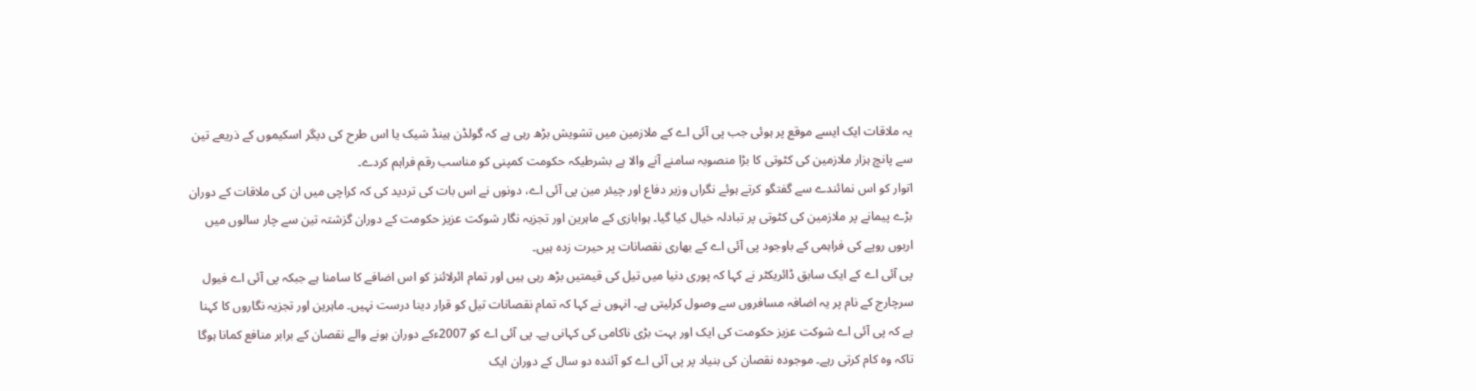یہ ملاقات ایک ایسے موقع پر ہوئی جب پی آئی اے کے ملازمین میں تشویش بڑھ رہی ہے کہ گولڈن ہینڈ شیک یا اس طرح کی دیگر اسکیموں کے ذریعے تین سے پانچ ہزار ملازمین کی کٹوتی کا بڑا منصوبہ سامنے آنے والا ہے بشرطیکہ حکومت کمپنی کو مناسب رقم فراہم کردے۔
اتوار کو اس نمائندے سے گفتگو کرتے ہوئے نگراں وزیر دفاع اور چیئر مین پی آئی اے، دونوں نے اس بات کی تردید کی کہ کراچی میں ان کی ملاقات کے دوران بڑے پیمانے پر ملازمین کی کٹوتی پر تبادلہ خیال کیا گیا۔ ہوابازی کے ماہرین اور تجزیہ نگار شوکت عزیز حکومت کے دوران گزشتہ تین سے چار سالوں میں اربوں روپے کی فراہمی کے باوجود پی آئی اے کے بھاری نقصانات پر حیرت زدہ ہیں۔
پی آئی اے کے ایک سابق ڈائریکٹر نے کہا کہ پوری دنیا میں تیل کی قیمتیں بڑھ رہی ہیں اور تمام ائرلائنز کو اس اضافے کا سامنا ہے جبکہ پی آئی اے فیول سرچارج کے نام پر یہ اضافہ مسافروں سے وصول کرلیتی ہے۔ انہوں نے کہا کہ تمام نقصانات تیل کو قرار دینا درست نہیں۔ ماہرین اور تجزیہ نگاروں کا کہنا ہے کہ پی آئی اے شوکت عزیز حکومت کی ایک اور بہت بڑی ناکامی کی کہانی ہے۔ پی آئی اے کو 2007ءکے دوران ہونے والے نقصان کے برابر منافع کمانا ہوگا تاکہ وہ کام کرتی رہے۔ موجودہ نقصان کی بنیاد پر پی آئی اے کو آئندہ دو سال کے دوران ایک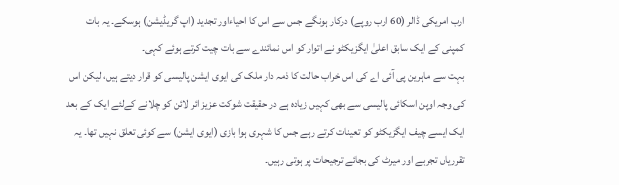ارب امریکی ڈالر (60 ارب روپے) درکار ہونگے جس سے اس کا احیاءاور تجدید (اپ گریڈیشن) ہوسکے۔ یہ بات کمپنی کے ایک سابق اعلیٰ ایگزیکٹو نے اتوار کو اس نمائندے سے بات چیت کرتے ہوئے کہی۔
بہت سے ماہرین پی آئی اے کی اس خراب حالت کا ذمہ دار ملک کی ایوی ایشن پالیسی کو قرار دیتے ہیں، لیکن اس کی وجہ اوپن اسکائی پالیسی سے بھی کہیں زیادہ ہے در حقیقت شوکت عزیز ائر لائن کو چلانے کےلئے ایک کے بعد ایک ایسے چیف ایگزیکٹو کو تعینات کرتے رہے جس کا شہری ہوا بازی (ایوی ایشن) سے کوئی تعلق نہیں تھا۔ یہ تقرریاں تجربے اور میرٹ کی بجائے ترجیحات پر ہوتی رہیں۔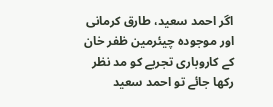اگر احمد سعید، طارق کرمانی اور موجودہ چیئرمین ظفر خان کے کاروباری تجربے کو مد نظر رکھا جائے تو احمد سعید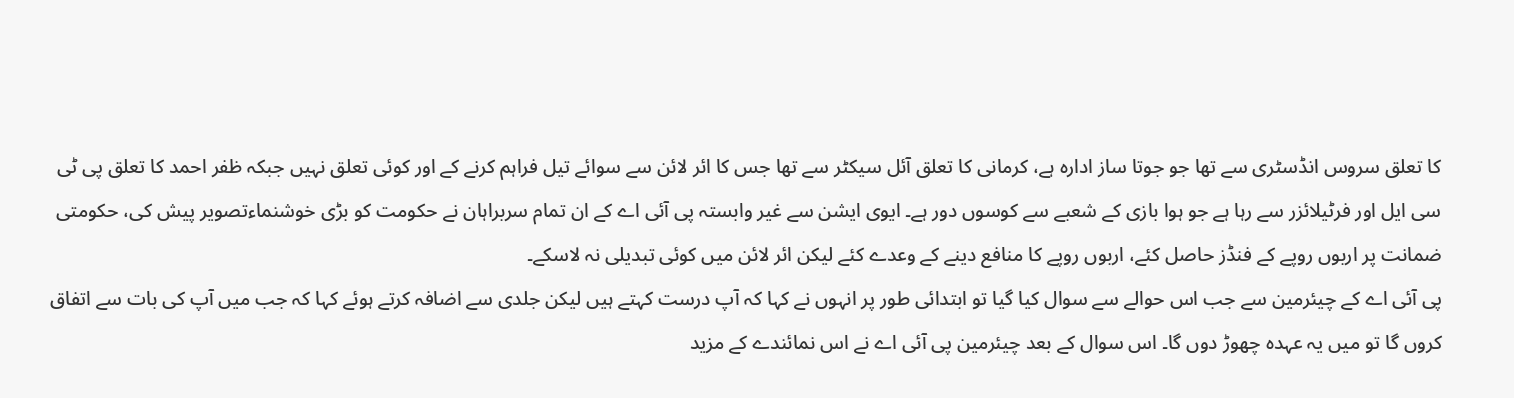کا تعلق سروس انڈسٹری سے تھا جو جوتا ساز ادارہ ہے، کرمانی کا تعلق آئل سیکٹر سے تھا جس کا ائر لائن سے سوائے تیل فراہم کرنے کے اور کوئی تعلق نہیں جبکہ ظفر احمد کا تعلق پی ٹی سی ایل اور فرٹیلائزر سے رہا ہے جو ہوا بازی کے شعبے سے کوسوں دور ہے۔ ایوی ایشن سے غیر وابستہ پی آئی اے کے ان تمام سربراہان نے حکومت کو بڑی خوشنماءتصویر پیش کی، حکومتی ضمانت پر اربوں روپے کے فنڈز حاصل کئے، اربوں روپے کا منافع دینے کے وعدے کئے لیکن ائر لائن میں کوئی تبدیلی نہ لاسکے۔
پی آئی اے کے چیئرمین سے جب اس حوالے سے سوال کیا گیا تو ابتدائی طور پر انہوں نے کہا کہ آپ درست کہتے ہیں لیکن جلدی سے اضافہ کرتے ہوئے کہا کہ جب میں آپ کی بات سے اتفاق کروں گا تو میں یہ عہدہ چھوڑ دوں گا۔ اس سوال کے بعد چیئرمین پی آئی اے نے اس نمائندے کے مزید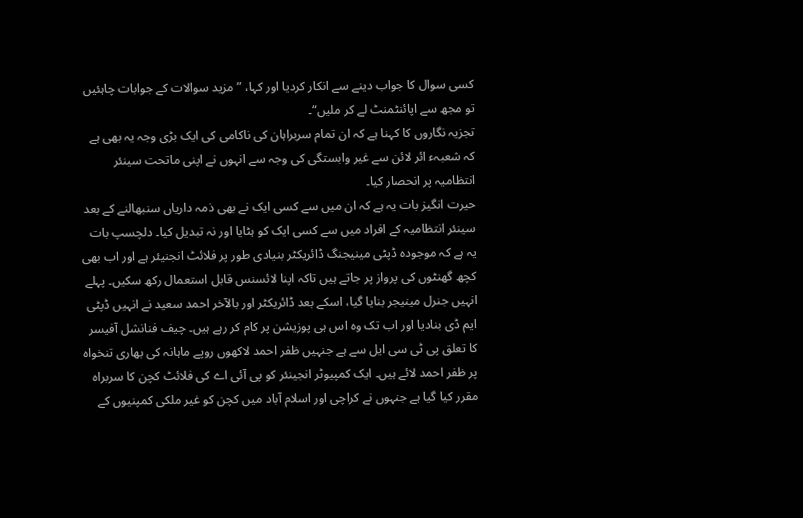کسی سوال کا جواب دینے سے انکار کردیا اور کہا، ”مزید سوالات کے جوابات چاہئیں تو مجھ سے اپائنٹمنٹ لے کر ملیں“۔
تجزیہ نگاروں کا کہنا ہے کہ ان تمام سربراہان کی ناکامی کی ایک بڑی وجہ یہ بھی ہے کہ شعبہء ائر لائن سے غیر وابستگی کی وجہ سے انہوں نے اپنی ماتحت سینئر انتظامیہ پر انحصار کیا۔
حیرت انگیز بات یہ ہے کہ ان میں سے کسی ایک نے بھی ذمہ داریاں سنبھالنے کے بعد سینئر انتظامیہ کے افراد میں سے کسی ایک کو ہٹایا اور نہ تبدیل کیا۔ دلچسپ بات یہ ہے کہ موجودہ ڈپٹی مینیجنگ ڈائریکٹر بنیادی طور پر فلائٹ انجنیئر ہے اور اب بھی کچھ گھنٹوں کی پرواز پر جاتے ہیں تاکہ اپنا لائسنس قابل استعمال رکھ سکیں۔ پہلے انہیں جنرل مینیجر بنایا گیا، اسکے بعد ڈائریکٹر اور بالآخر احمد سعید نے انہیں ڈپٹی ایم ڈی بنادیا اور اب تک وہ اس ہی پوزیشن پر کام کر رہے ہیں۔ چیف فنانشل آفیسر کا تعلق پی ٹی سی ایل سے ہے جنہیں ظفر احمد لاکھوں روپے ماہانہ کی بھاری تنخواہ پر ظفر احمد لائے ہیں۔ ایک کمپیوٹر انجینئر کو پی آئی اے کی فلائٹ کچن کا سربراہ مقرر کیا گیا ہے جنہوں نے کراچی اور اسلام آباد میں کچن کو غیر ملکی کمپنیوں کے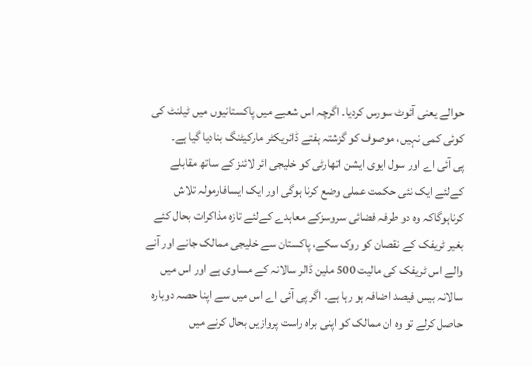حوالے یعنی آئوٹ سورس کردیا۔ اگرچہ اس شعبے میں پاکستانیوں میں ٹیلنٹ کی کوئی کمی نہیں، موصوف کو گزشتہ ہفتے ڈائریکٹر مارکیٹنگ بنادیا گیا ہے۔
پی آئی اے اور سول ایوی ایشن اتھارٹی کو خلیجی ائر لائنز کے ساتھ مقابلے کےلئے ایک نئی حکمت عملی وضع کرنا ہوگی اور ایک ایسافارمولہ تلاش کرناہوگاکہ وہ دو طرفہ فضائی سروسزکے معاہدے کےلئے تازہ مذاکرات بحال کئے بغیر ٹریفک کے نقصان کو روک سکے، پاکستان سے خلیجی ممالک جانے اور آنے والے اس ٹریفک کی مالیت 500 ملین ڈالر سالانہ کے مساوی ہے اور اس میں سالانہ بیس فیصد اضافہ ہو رہا ہے۔ اگر پی آئی اے اس میں سے اپنا حصہ دوبارہ حاصل کرلے تو وہ ان ممالک کو اپنی براہ راست پروازیں بحال کرنے میں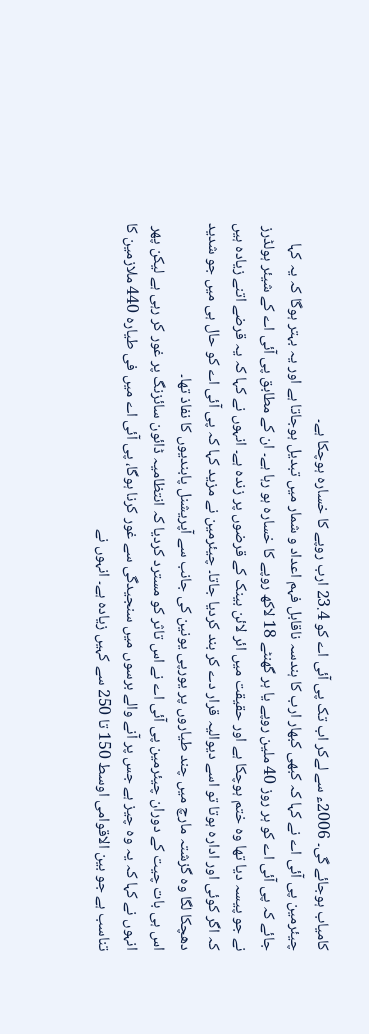کامیاب ہوجائے گی۔ 2006ء سے لےکر اب تک پی آئی اے کو 23.4 ارب روپے کا خسارہ ہوچکا ہے۔
چیئرمین پی آئی اے نے کہا کہ کبھی کبھار ارب کا ہندسہ ناقابل فہم اعداد و شمار میں تبدیل ہوجاتا ہے اور یہ بہتر ہوگا کہ یہ کہا جائے کہ پی آئی اے کو ہر روز 40 ملین روپے یا ہر گھنٹے 18 لاکھ روپے کا خسارہ ہو رہا ہے۔ ان کے مطابق پی آئی اے کے شیئر ہولڈرز نے جو پیسہ دیا تھا وہ ختم ہوچکا ہے اور حقیقت میں ائر لائن بینک کے قرضوں پر زندہ ہے۔ انہوں نے کہا کہ یہ قرضے اتنے زیادہ ہیں کہ اگر کوئی اور ادارہ ہوتا تو اسے دیوالیہ قرار دے کر بند کردیا جاتا۔ چیئرمین نے مزید کہا کہ پی آئی اے کو حال ہی میں جو شدید دھچکا لگا وہ گزشتہ مارچ میں چند طیاروں پر یورپی یونین کی جانب سے آپریشنل پابندیوں کا نفاذ تھا۔
اس ہی بات چیت کے دوران چیئرمین پی آئی اے نے اس تاثر کو مسترد کردیا کہ انتظامیہ ڈائون سائزنگ پر غور کر رہی ہے لیکن پھر انہوں نے کہا کہ یہ وہ چیز ہے جس پر آنے والے برسوں میں سنجیدگی سے غور کرنا ہوگا، پی آئی اے میں فی طیارہ 440 ملازمین کا تناسب ہے جو بین الاقوامی اوسط 150 تا 250 سے کہیں زیادہ ہے۔ انہوں نے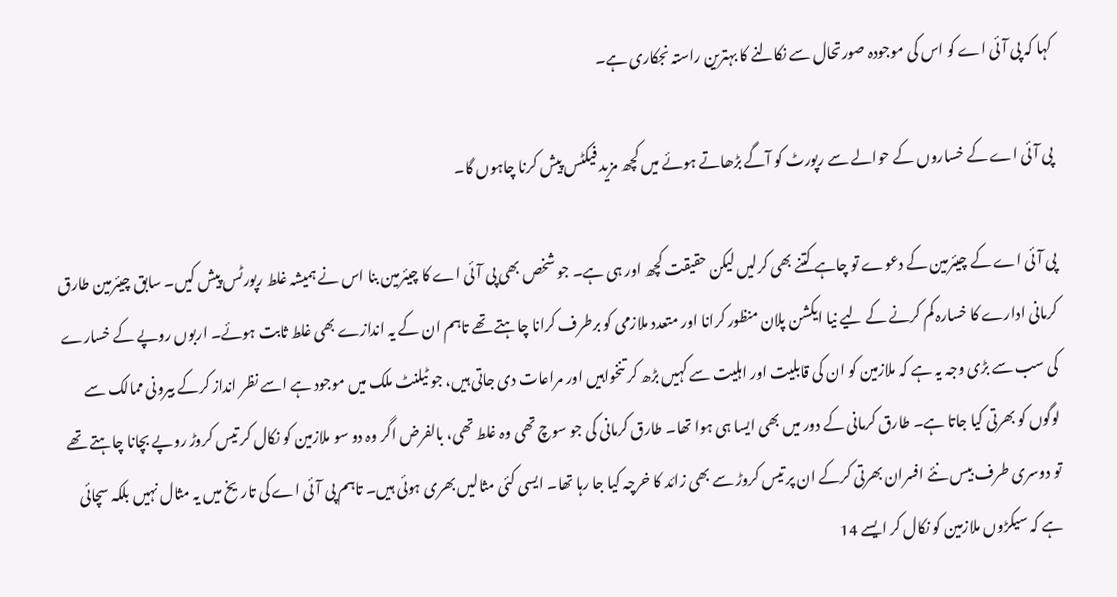کہا کہ پی آئی اے کو اس کی موجودہ صورتحال سے نکالنے کا بہترین راستہ نجکاری ہے۔

پی آئی اے کے خساروں کے حوالے سے رپورٹ‌ کو آگے بڑھاتے ہوئے میں کچھ مزید فیکٹس پیش کرنا چاہوں گا۔

پی آئی اے کے چیئرمین کے دعوے تو چاہے کتنے بھی کرلیں لیکن حقیقت کچھ اور ہی ہے۔ جو شخص بھی پی آئی اے کا چیئرمین بنا اس نے ہمیشہ غلط رپورٹس پیش کیں۔ سابق چیئرمین طارق کرمانی ادارے کا خسارہ کم کرنے کے لیے نیا ایکشن پلان منظور کرانا اور متعدد ملازمی کو برطرف کرانا چاہتے تھے تاہم ان کے یہ اندازے بھی غلط ثابت ہوئے۔ اربوں روپے کے خسارے کی سب سے بڑی وجہ یہ ہے کہ ملازمین کو ان کی قابلیت اور اہلیت سے کہیں بڑھ کر تنخواہیں اور مراعات دی جاتی ہیں، جو ٹیلنٹ ملک میں‌ موجود ہے اسے نظر انداز کرکے بیرونی ممالک سے لوگوں کو بھرتی کیا جاتا ہے۔ طارق کرمانی کے دور میں بھی ایسا ہی ہوا تھا۔ طارق کرمانی کی جو سوچ تھی وہ غلط تھی، بالفرض اگر وہ دو سو ملازمین کو نکال کر تیس کروڑ روپے بچانا چاہتے تھے تو دوسری طرف بیس نئے افسران بھرتی کرکے ان پر تیس کروڑ سے بھی زائد کا خرچہ کیا جا رہا تھا۔ ایسی کئی مثالیں بھری ہوئی ہیں۔ تاہم پی آئی اے کی تاریخ میں‌ یہ مثال نہیں‌ بلکہ سچائی ہے کہ سیکڑوں ملازمین کو نکال کر ایسے 14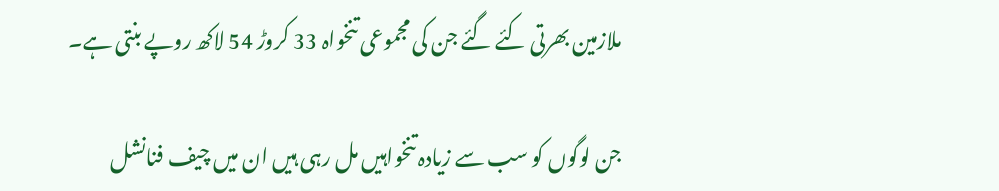ملازمین بھرتی کئے گئے جن کی مجموعی تنخواہ 33 کروڑ 54 لاکھ روپے بنتی ہے۔

جن لوگوں کو سب سے زیادہ تنخواہیں‌ مل رہی ہیں ان میں چیف فنانشل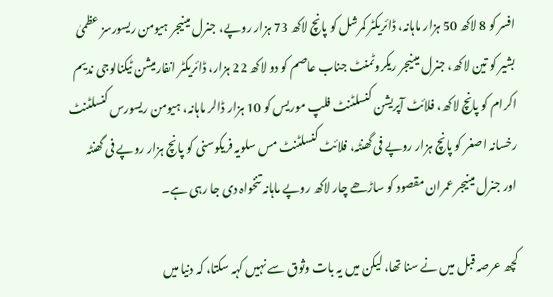افسر کو 8 لاکھ 50 ہزار ماہانہ، ڈائریکٹر کمرشل کو پانچ لاکھ 73 ہزار روپے، جنرل مینیجر ہیومن ریسورسز عظمیٰ بشیر کو تین لاکھ، جنرل مینیجر ریکروٹمنٹ جناب عاصم کو دو لاکھ 22 ہزار، ڈائریکٹر انفارمیشن ٹیکنالوجی ندیم اکرام کو پانچ لاکھ، فلائٹ آپریشن کنسلٹنٹ فلپ موریس کو 10 ہزار ڈالر ماہانہ، ہیومن ریسورس کنسلٹنٹ رخسانہ اصغر کو پانچ ہزار روپے فی گھنٹہ، فلائٹ کنسلٹنٹ مس سلویہ فریکوسنی کو پانچ ہزار روپے فی گھنٹہ اور جنرل مینیجر عمران مقصود کو ساڑھے چار لاکھ روپے ماہانہ تنخواہ دی جا رہی ہے۔

کچھ عرصہ قبل میں‌ نے سنا تھا، لیکن میں‌ یہ بات وثوق سے نہیں‌ کہہ سکتا، کہ دنیا میں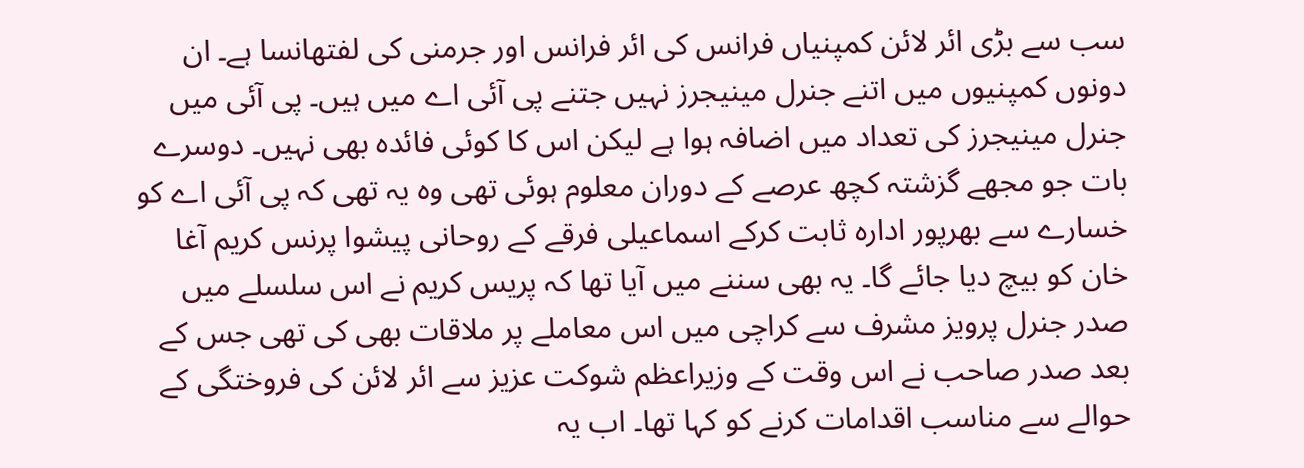سب سے بڑی ائر لائن کمپنیاں فرانس کی ائر فرانس اور جرمنی کی لفتھانسا ہے۔ ان دونوں کمپنیوں میں اتنے جنرل مینیجرز نہیں جتنے پی آئی اے میں ہیں۔ پی آئی میں‌ جنرل مینیجرز کی تعداد میں اضافہ ہوا ہے لیکن اس کا کوئی فائدہ بھی نہیں۔ دوسرے بات جو مجھے گزشتہ کچھ عرصے کے دوران معلوم ہوئی تھی وہ یہ تھی کہ پی آئی اے کو خسارے سے بھرپور ادارہ ثابت کرکے اسماعیلی فرقے کے روحانی پیشوا پرنس کریم آغا خان کو بیچ دیا جائے گا۔ یہ بھی سننے میں آیا تھا کہ پریس کریم نے اس سلسلے میں صدر جنرل پرویز مشرف سے کراچی میں اس معاملے پر ملاقات بھی کی تھی جس کے بعد صدر صاحب نے اس وقت کے وزیراعظم شوکت عزیز سے ائر لائن کی فروختگی کے حوالے سے مناسب اقدامات کرنے کو کہا تھا۔ اب یہ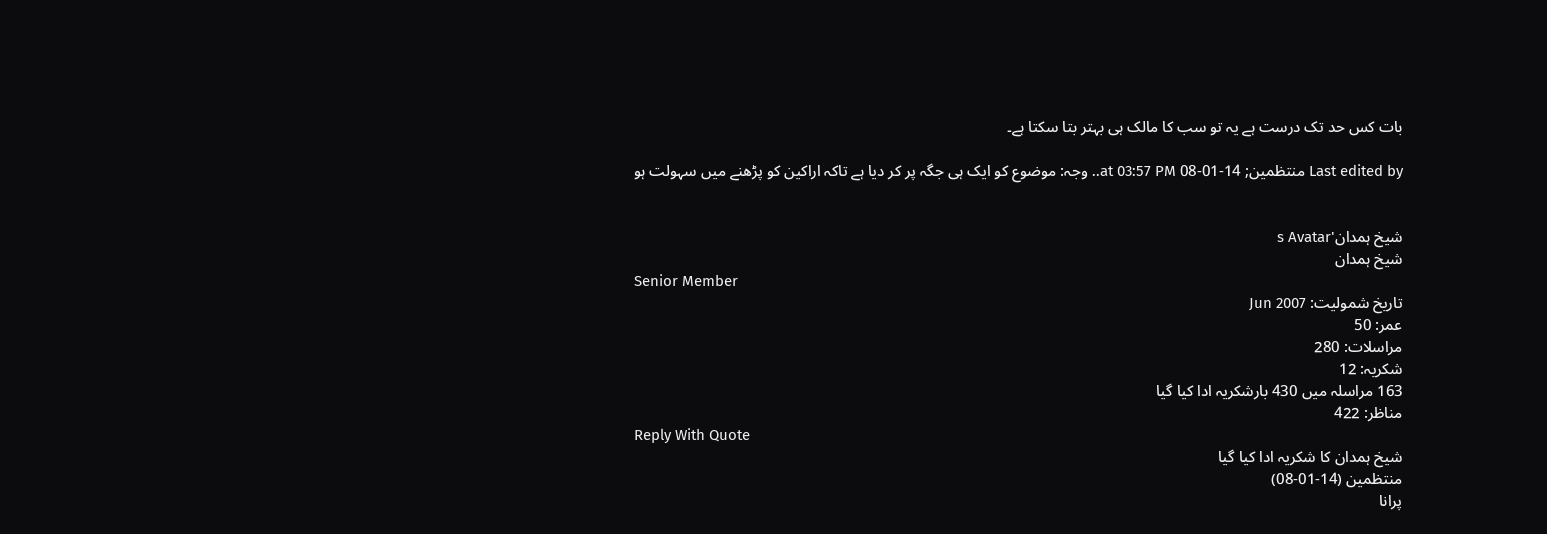بات کس حد تک درست ہے یہ تو سب کا مالک ہی بہتر بتا سکتا ہے۔

Last edited by منتظمین; 14-01-08 at 03:57 PM.. وجہ: موضوع کو ایک ہی جگہ پر کر دیا ہے تاکہ اراکین کو پڑھنے میں سہولت ہو


شیخ ہمدان's Avatar
شیخ ہمدان
Senior Member
تاریخ شمولیت: Jun 2007
عمر: 50
مراسلات: 280
شکریہ: 12
163 مراسلہ میں 430 بارشکریہ ادا کیا گیا
مناظر: 422
Reply With Quote
شیخ ہمدان کا شکریہ ادا کیا گیا
منتظمین (14-01-08)
پرانا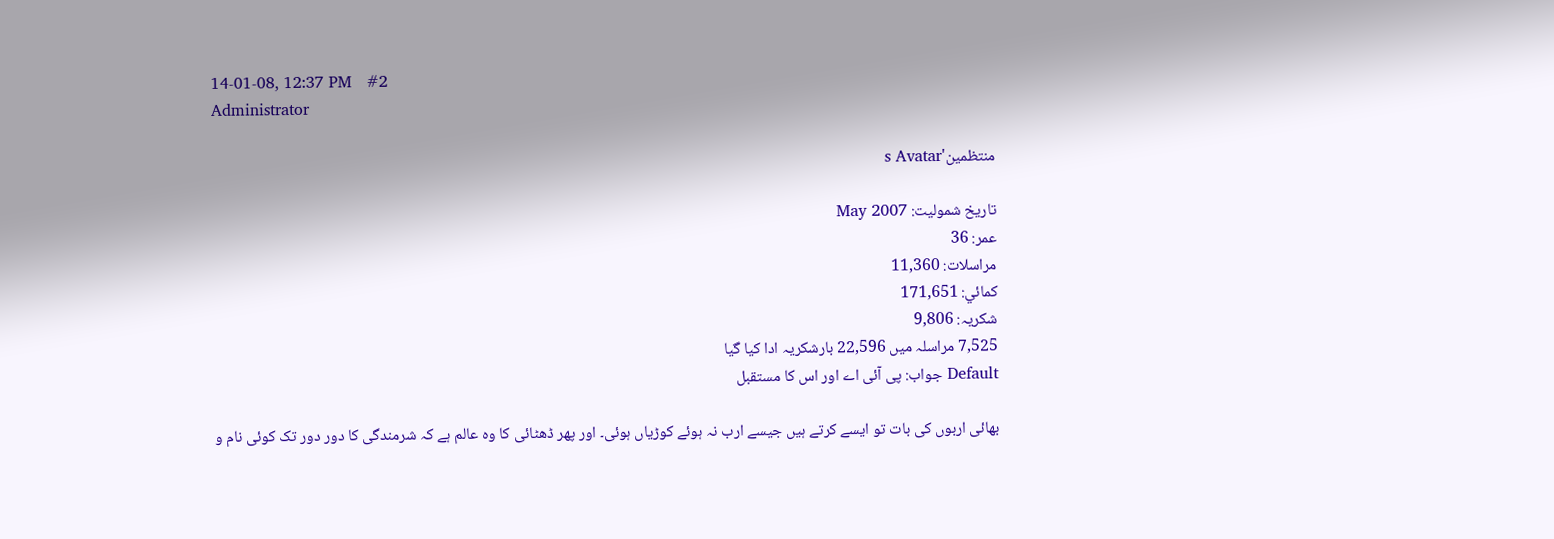14-01-08, 12:37 PM   #2
Administrator

منتظمین's Avatar

تاریخ شمولیت: May 2007
عمر: 36
مراسلات: 11,360
کمائي: 171,651
شکریہ: 9,806
7,525 مراسلہ میں 22,596 بارشکریہ ادا کیا گیا
Default جواب: پی آئی اے اور اس کا مستقبل

بھائی اربوں کی بات تو ایسے کرتے ہیں جیسے ارب نہ ہوئے کوڑیاں ہوئی۔ اور پھر ڈھٹائی کا وہ عالم ہے کہ شرمندگی کا دور دور تک کوئی نام و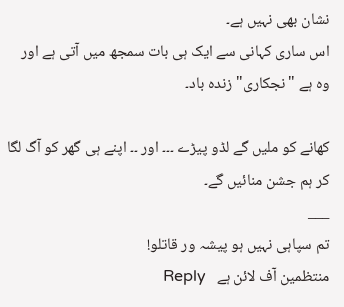نشان بھی نہیں ہے۔
اس ساری کہانی سے ایک ہی بات سمجھ میں آتی ہے اور وہ ہے "نجکاری" زندہ باد۔

کھانے کو ملیں گے لڈو پیڑے ۔۔۔ اور ۔۔ اپنے ہی گھر کو آگ لگا کر ہم جشن منائیں گے۔
___
تم سپاہی نہیں ہو پیشہ ور قاتلو!
منتظمین آف لائن ہے   Reply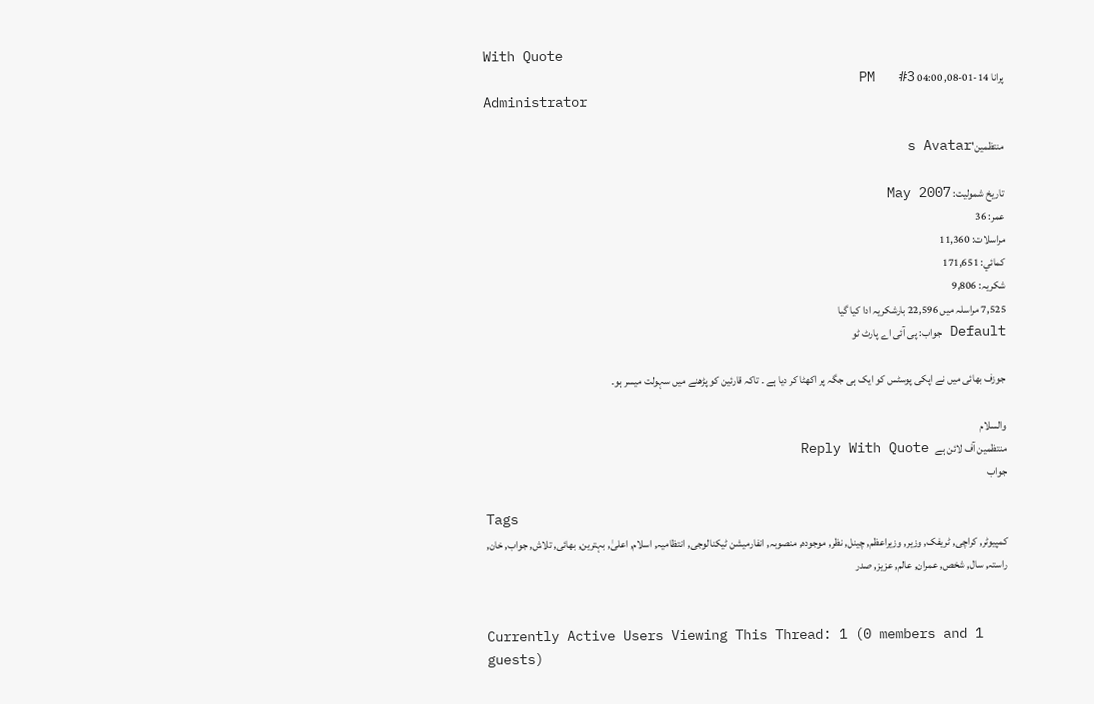With Quote
پرانا 14-01-08, 04:00 PM   #3
Administrator

منتظمین's Avatar

تاریخ شمولیت: May 2007
عمر: 36
مراسلات: 11,360
کمائي: 171,651
شکریہ: 9,806
7,525 مراسلہ میں 22,596 بارشکریہ ادا کیا گیا
Default جواب: پی آئی اے پارٹ‌ ٹو

جوزف بھائی میں نے اپکی پوسٹس کو ایک ہی جگہ پر اکھٹا کر دیا ہے ۔ تاکہ قارئین کو پڑھنے میں سہولت میسر ہو۔

والسلام
منتظمین آف لائن ہے   Reply With Quote
جواب

Tags
کمپیوٹر, کراچی, ٹریفک, وزیر, وزیراعظم, چینل, نظر, موجودہ, منصوبہ, انفارمیشن ٹیکنالوجی, انتظامیہ, اسلام, اعلیٰ, بہترین, بھائی, تلاش, جواب, خان, راستہ, سال, شخص, عمران, عالم, عزیز, صدر


Currently Active Users Viewing This Thread: 1 (0 members and 1 guests)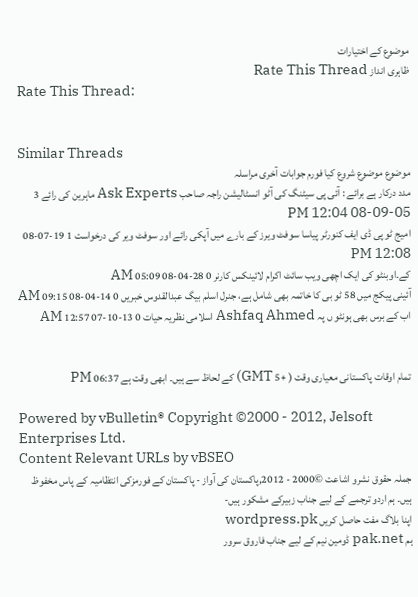موضوع کے اختیارات
ظاہری انداز Rate This Thread
Rate This Thread:


Similar Threads
موضوع موضوع شروع کیا فورم جوابات آخری مراسلہ
مدد درکار ہے برائے : آئی پی سیٹنگ کی آٹو انسٹالیشن راجہ صاحب Ask Experts ماہرین کی رائے 3 05-09-08 12:04 PM
امیج ٹو پی ڈی ایف کنورٹر پیاسا سوفٹ ویرز کے بارے میں آپکی رائے اور سوفٹ ویر کی درخواست 1 19-07-08 12:08 PM
کے۔اوبنٹو کی ایک اچھی ویب سائٹ اکرام لائینکس کارنر 0 28-04-08 05:09 AM
آئینی پیکج میں 58 ٹو بی کا خاتمہ بھی شامل ہے، جنرل اسلم بیگ عبدالقدوس خبریں 0 14-04-08 09:15 AM
اب کے برس بھی ہونٹو ں پہ Ashfaq Ahmed اسلامی نظریہ حیات 0 13-10-07 12:57 AM


تمام اوقات پاکستانی معیاری وقت ( +5 GMT) کے لحاظ سے ہیں۔ ابھی وقت ہے 06:37 PM

Powered by vBulletin® Copyright ©2000 - 2012, Jelsoft Enterprises Ltd.
Content Relevant URLs by vBSEO
جملہ حقوق نشرو اشاعت ©2000 - 2012,پاکستان کی آواز - پاکستان کے فورمزکی انتظامیہ کے پاس مخفوظ ہیں۔ ہم اردو ترجمے کے لیے جناب زبیرکے مشکور ہیں-
اپنا بلاگ مفت حاصل کریں wordpress.pk
ہم pak.net ڈومین نیم کے لیے جناب فاروق سرور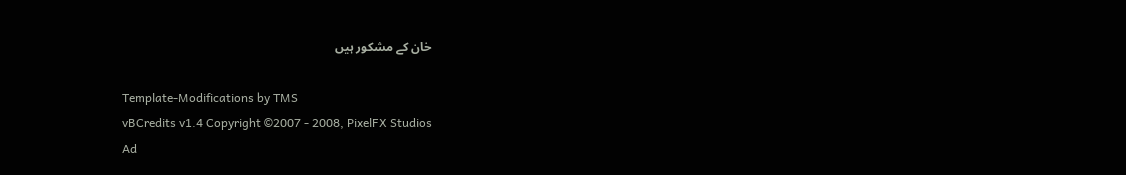خان کے مشکور ہیں

Template-Modifications by TMS
vBCredits v1.4 Copyright ©2007 - 2008, PixelFX Studios
Ad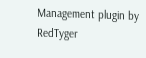Management plugin by RedTyger